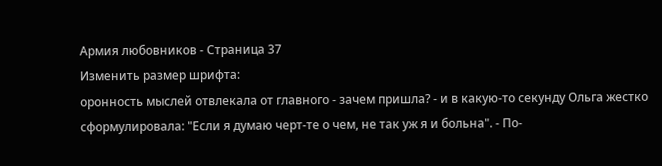Армия любовников - Страница 37
Изменить размер шрифта:
оронность мыслей отвлекала от главного - зачем пришла? - и в какую-то секунду Ольга жестко сформулировала: "Если я думаю черт-те о чем, не так уж я и больна". - По-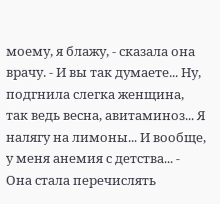моему, я блажу, - сказала она врачу. - И вы так думаете... Ну, подгнила слегка женщина, так ведь весна, авитаминоз... Я налягу на лимоны... И вообще, у меня анемия с детства... - Она стала перечислять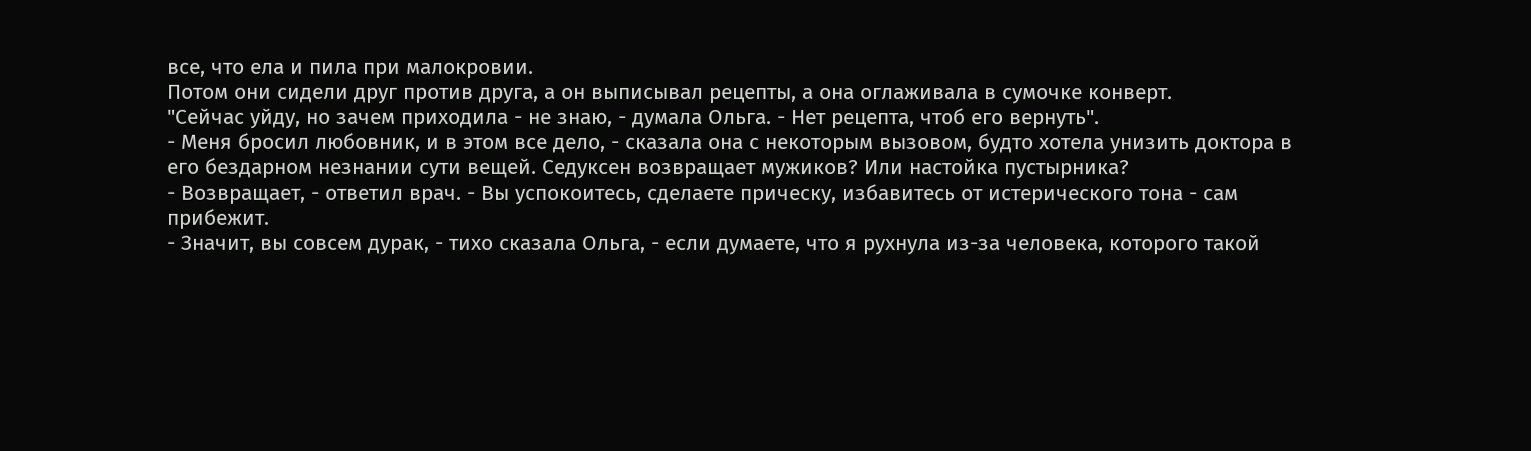все, что ела и пила при малокровии.
Потом они сидели друг против друга, а он выписывал рецепты, а она оглаживала в сумочке конверт.
"Сейчас уйду, но зачем приходила - не знаю, - думала Ольга. - Нет рецепта, чтоб его вернуть".
- Меня бросил любовник, и в этом все дело, - сказала она с некоторым вызовом, будто хотела унизить доктора в его бездарном незнании сути вещей. Седуксен возвращает мужиков? Или настойка пустырника?
- Возвращает, - ответил врач. - Вы успокоитесь, сделаете прическу, избавитесь от истерического тона - сам прибежит.
- Значит, вы совсем дурак, - тихо сказала Ольга, - если думаете, что я рухнула из-за человека, которого такой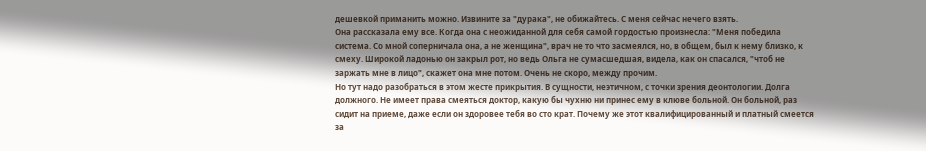дешевкой приманить можно. Извините за "дурака", не обижайтесь. С меня сейчас нечего взять.
Она рассказала ему все. Когда она с неожиданной для себя самой гордостью произнесла: "Меня победила система. Со мной соперничала она, а не женщина", врач не то что засмеялся, но, в общем, был к нему близко, к смеху. Широкой ладонью он закрыл рот, но ведь Ольга не сумасшедшая, видела, как он спасался, "чтоб не заржать мне в лицо", скажет она мне потом. Очень не скоро, между прочим.
Но тут надо разобраться в этом жесте прикрытия. В сущности, неэтичном, с точки зрения деонтологии. Долга должного. Не имеет права смеяться доктор, какую бы чухню ни принес ему в клюве больной. Он больной, раз сидит на приеме, даже если он здоровее тебя во сто крат. Почему же этот квалифицированный и платный смеется за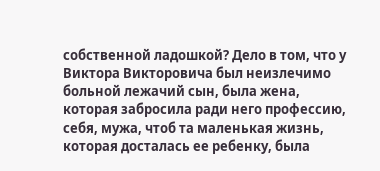собственной ладошкой? Дело в том, что у Виктора Викторовича был неизлечимо больной лежачий сын, была жена, которая забросила ради него профессию, себя, мужа, чтоб та маленькая жизнь, которая досталась ее ребенку, была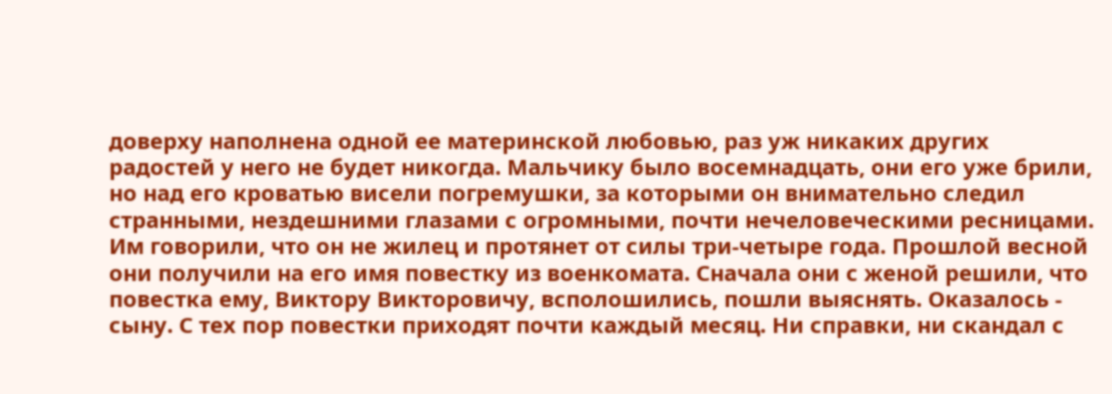доверху наполнена одной ее материнской любовью, раз уж никаких других радостей у него не будет никогда. Мальчику было восемнадцать, они его уже брили, но над его кроватью висели погремушки, за которыми он внимательно следил странными, нездешними глазами с огромными, почти нечеловеческими ресницами.
Им говорили, что он не жилец и протянет от силы три-четыре года. Прошлой весной они получили на его имя повестку из военкомата. Сначала они с женой решили, что повестка ему, Виктору Викторовичу, всполошились, пошли выяснять. Оказалось - сыну. С тех пор повестки приходят почти каждый месяц. Ни справки, ни скандал с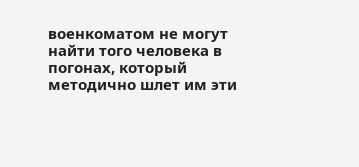военкоматом не могут найти того человека в погонах, который методично шлет им эти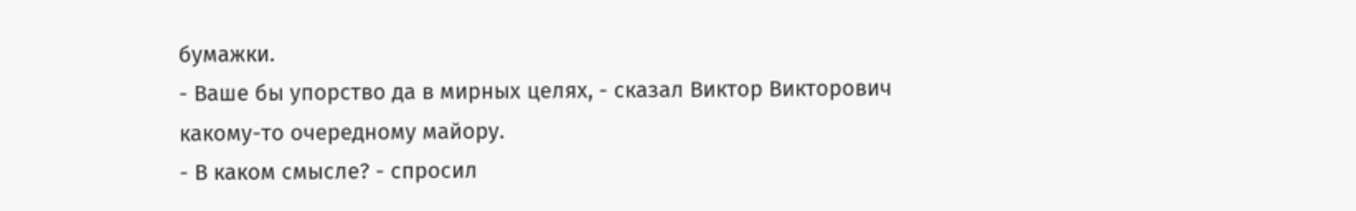бумажки.
- Ваше бы упорство да в мирных целях, - сказал Виктор Викторович какому-то очередному майору.
- В каком смысле? - спросил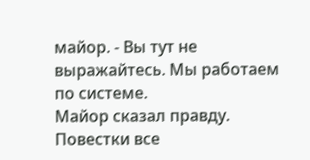майор. - Вы тут не выражайтесь. Мы работаем по системе.
Майор сказал правду. Повестки все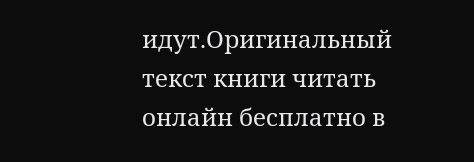идут.Оригинальный текст книги читать онлайн бесплатно в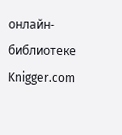онлайн-библиотеке Knigger.com